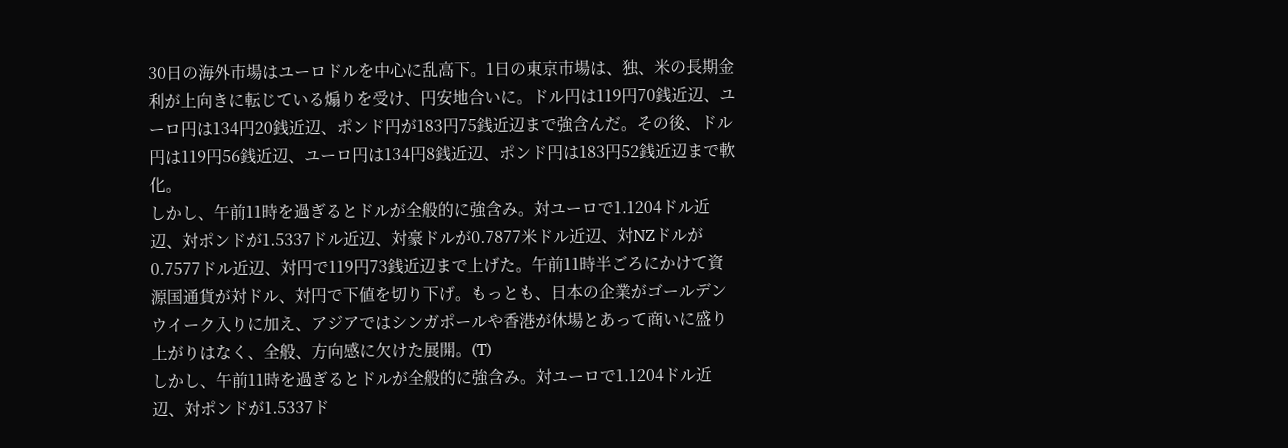30日の海外市場はユーロドルを中心に乱高下。1日の東京市場は、独、米の長期金利が上向きに転じている煽りを受け、円安地合いに。ドル円は119円70銭近辺、ユーロ円は134円20銭近辺、ポンド円が183円75銭近辺まで強含んだ。その後、ドル円は119円56銭近辺、ユーロ円は134円8銭近辺、ポンド円は183円52銭近辺まで軟化。
しかし、午前11時を過ぎるとドルが全般的に強含み。対ユーロで1.1204ドル近辺、対ポンドが1.5337ドル近辺、対豪ドルが0.7877米ドル近辺、対NZドルが0.7577ドル近辺、対円で119円73銭近辺まで上げた。午前11時半ごろにかけて資源国通貨が対ドル、対円で下値を切り下げ。もっとも、日本の企業がゴールデンウイーク入りに加え、アジアではシンガポールや香港が休場とあって商いに盛り上がりはなく、全般、方向感に欠けた展開。(T)
しかし、午前11時を過ぎるとドルが全般的に強含み。対ユーロで1.1204ドル近辺、対ポンドが1.5337ド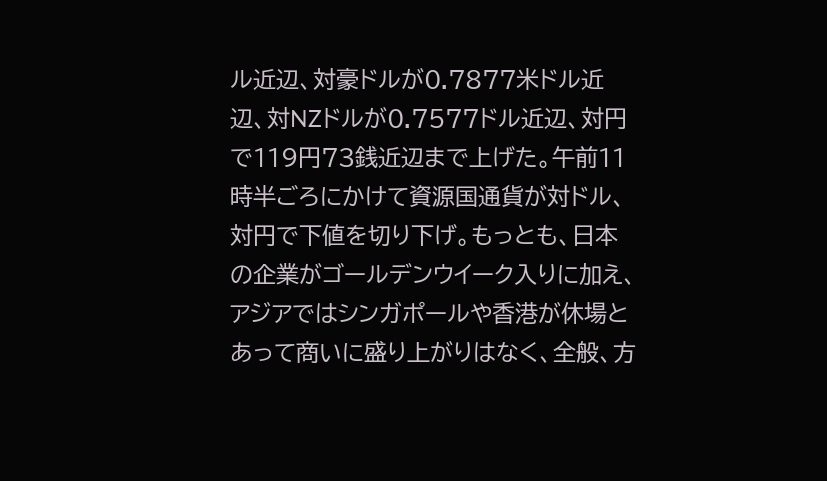ル近辺、対豪ドルが0.7877米ドル近辺、対NZドルが0.7577ドル近辺、対円で119円73銭近辺まで上げた。午前11時半ごろにかけて資源国通貨が対ドル、対円で下値を切り下げ。もっとも、日本の企業がゴールデンウイーク入りに加え、アジアではシンガポールや香港が休場とあって商いに盛り上がりはなく、全般、方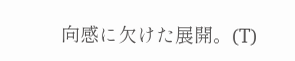向感に欠けた展開。(T)